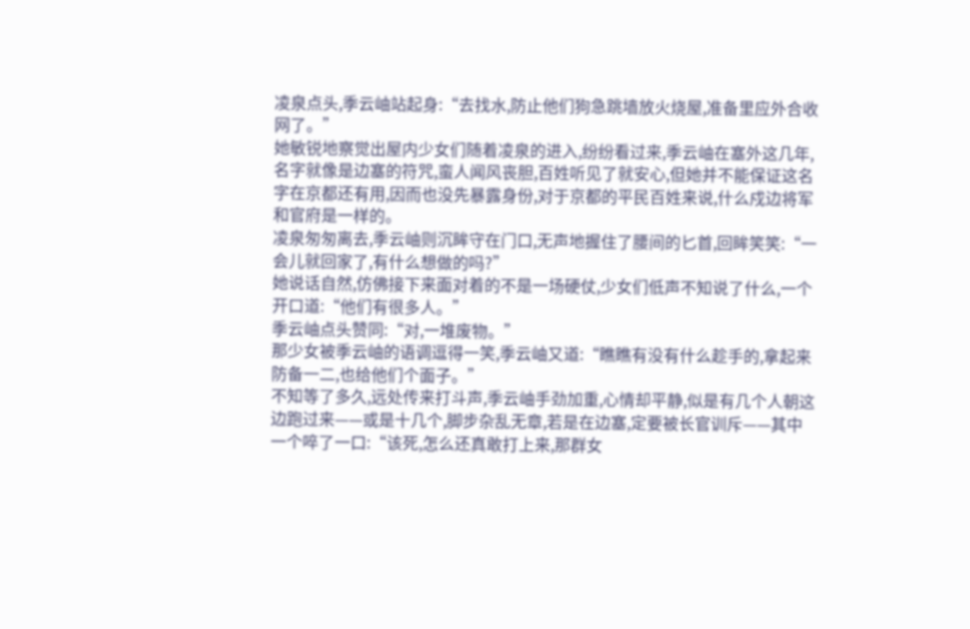凌泉点头,季云岫站起身:“去找水,防止他们狗急跳墙放火烧屋,准备里应外合收网了。”
她敏锐地察觉出屋内少女们随着凌泉的进入,纷纷看过来,季云岫在塞外这几年,名字就像是边塞的符咒,蛮人闻风丧胆,百姓听见了就安心,但她并不能保证这名字在京都还有用,因而也没先暴露身份,对于京都的平民百姓来说,什么戍边将军和官府是一样的。
凌泉匆匆离去,季云岫则沉眸守在门口,无声地握住了腰间的匕首,回眸笑笑:“一会儿就回家了,有什么想做的吗?”
她说话自然,仿佛接下来面对着的不是一场硬仗,少女们低声不知说了什么,一个开口道:“他们有很多人。”
季云岫点头赞同:“对,一堆废物。”
那少女被季云岫的语调逗得一笑,季云岫又道:“瞧瞧有没有什么趁手的,拿起来防备一二,也给他们个面子。”
不知等了多久,远处传来打斗声,季云岫手劲加重,心情却平静,似是有几个人朝这边跑过来——或是十几个,脚步杂乱无章,若是在边塞,定要被长官训斥——其中一个啐了一口:“该死,怎么还真敢打上来,那群女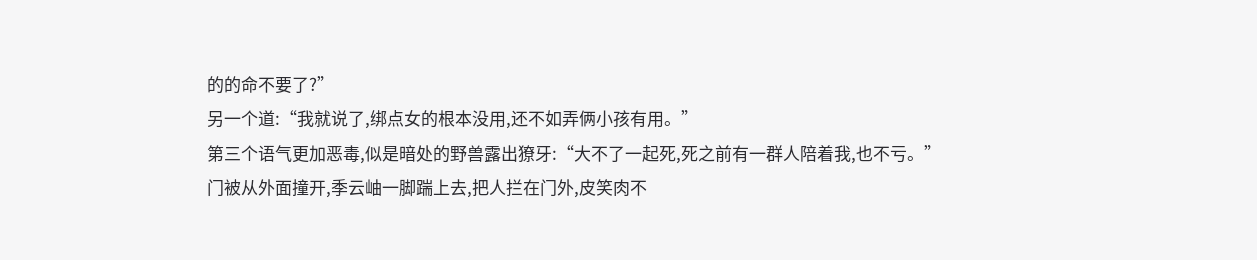的的命不要了?”
另一个道:“我就说了,绑点女的根本没用,还不如弄俩小孩有用。”
第三个语气更加恶毒,似是暗处的野兽露出獠牙:“大不了一起死,死之前有一群人陪着我,也不亏。”
门被从外面撞开,季云岫一脚踹上去,把人拦在门外,皮笑肉不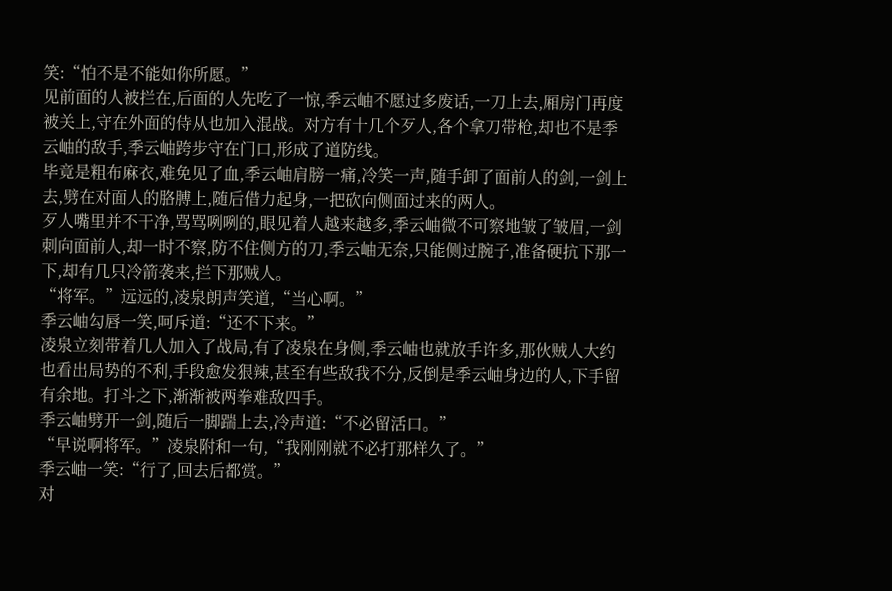笑:“怕不是不能如你所愿。”
见前面的人被拦在,后面的人先吃了一惊,季云岫不愿过多废话,一刀上去,厢房门再度被关上,守在外面的侍从也加入混战。对方有十几个歹人,各个拿刀带枪,却也不是季云岫的敌手,季云岫跨步守在门口,形成了道防线。
毕竟是粗布麻衣,难免见了血,季云岫肩膀一痛,冷笑一声,随手卸了面前人的剑,一剑上去,劈在对面人的胳膊上,随后借力起身,一把砍向侧面过来的两人。
歹人嘴里并不干净,骂骂咧咧的,眼见着人越来越多,季云岫微不可察地皱了皱眉,一剑刺向面前人,却一时不察,防不住侧方的刀,季云岫无奈,只能侧过腕子,准备硬抗下那一下,却有几只冷箭袭来,拦下那贼人。
“将军。”远远的,凌泉朗声笑道,“当心啊。”
季云岫勾唇一笑,呵斥道:“还不下来。”
凌泉立刻带着几人加入了战局,有了凌泉在身侧,季云岫也就放手许多,那伙贼人大约也看出局势的不利,手段愈发狠辣,甚至有些敌我不分,反倒是季云岫身边的人,下手留有余地。打斗之下,渐渐被两拳难敌四手。
季云岫劈开一剑,随后一脚踹上去,冷声道:“不必留活口。”
“早说啊将军。”凌泉附和一句,“我刚刚就不必打那样久了。”
季云岫一笑:“行了,回去后都赏。”
对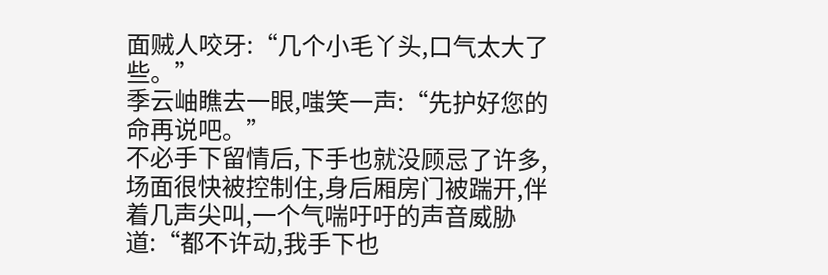面贼人咬牙:“几个小毛丫头,口气太大了些。”
季云岫瞧去一眼,嗤笑一声:“先护好您的命再说吧。”
不必手下留情后,下手也就没顾忌了许多,场面很快被控制住,身后厢房门被踹开,伴着几声尖叫,一个气喘吁吁的声音威胁道:“都不许动,我手下也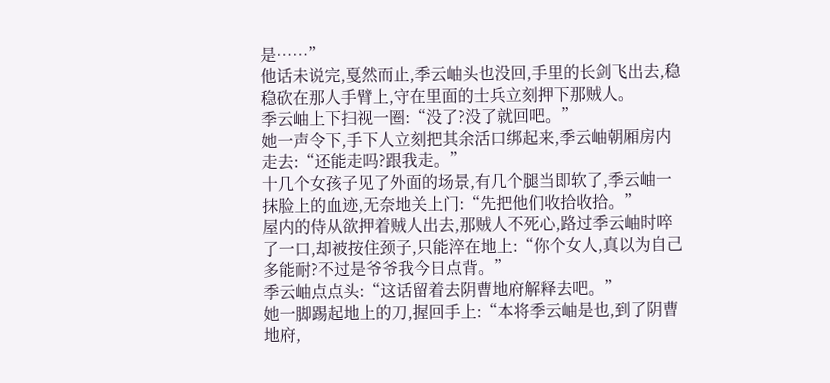是……”
他话未说完,戛然而止,季云岫头也没回,手里的长剑飞出去,稳稳砍在那人手臂上,守在里面的士兵立刻押下那贼人。
季云岫上下扫视一圈:“没了?没了就回吧。”
她一声令下,手下人立刻把其余活口绑起来,季云岫朝厢房内走去:“还能走吗?跟我走。”
十几个女孩子见了外面的场景,有几个腿当即软了,季云岫一抹脸上的血迹,无奈地关上门:“先把他们收拾收拾。”
屋内的侍从欲押着贼人出去,那贼人不死心,路过季云岫时啐了一口,却被按住颈子,只能淬在地上:“你个女人,真以为自己多能耐?不过是爷爷我今日点背。”
季云岫点点头:“这话留着去阴曹地府解释去吧。”
她一脚踢起地上的刀,握回手上:“本将季云岫是也,到了阴曹地府,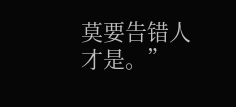莫要告错人才是。”